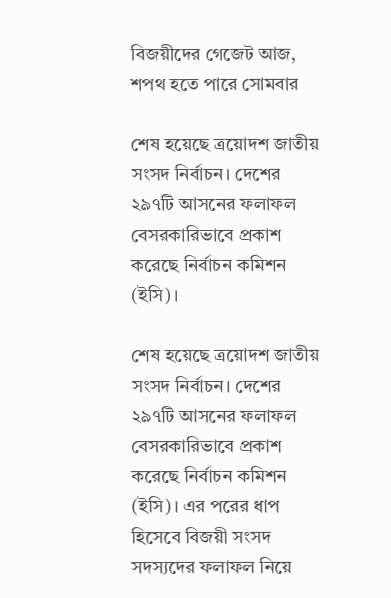বিজয়ীদের গেজেট আজ, শপথ হতে পারে সোমবার

শেষ হয়েছে ত্রয়োদশ জাতীয় সংসদ নির্বাচন। দেশের ২৯৭টি আসনের ফলাফল বেসরকারিভাবে প্রকাশ করেছে নির্বাচন কমিশন (ইসি)।

শেষ হয়েছে ত্রয়োদশ জাতীয় সংসদ নির্বাচন। দেশের ২৯৭টি আসনের ফলাফল বেসরকারিভাবে প্রকাশ করেছে নির্বাচন কমিশন (ইসি)। এর পরের ধাপ হিসেবে বিজয়ী সংসদ সদস্যদের ফলাফল নিয়ে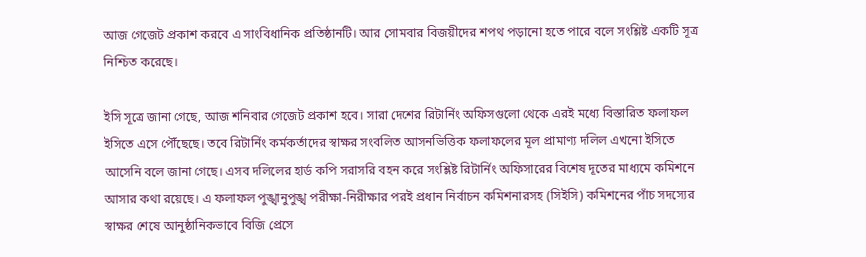আজ গেজেট প্রকাশ করবে এ সাংবিধানিক প্রতিষ্ঠানটি। আর সোমবার বিজয়ীদের শপথ পড়ানো হতে পারে বলে সংশ্লিষ্ট একটি সূত্র নিশ্চিত করেছে।

ইসি সূত্রে জানা গেছে, আজ শনিবার গেজেট প্রকাশ হবে। সারা দেশের রিটার্নিং অফিসগুলো থেকে এরই মধ্যে বিস্তারিত ফলাফল ইসিতে এসে পৌঁছেছে। তবে রিটার্নিং কর্মকর্তাদের স্বাক্ষর সংবলিত আসনভিত্তিক ফলাফলের মূল প্রামাণ্য দলিল এখনো ইসিতে আসেনি বলে জানা গেছে। এসব দলিলের হার্ড কপি সরাসরি বহন করে সংশ্লিষ্ট রিটার্নিং অফিসারের বিশেষ দূতের মাধ্যমে কমিশনে আসার কথা রয়েছে। এ ফলাফল পুঙ্খানুপুঙ্খ পরীক্ষা-নিরীক্ষার পরই প্রধান নির্বাচন কমিশনারসহ (সিইসি) কমিশনের পাঁচ সদস্যের স্বাক্ষর শেষে আনুষ্ঠানিকভাবে বিজি প্রেসে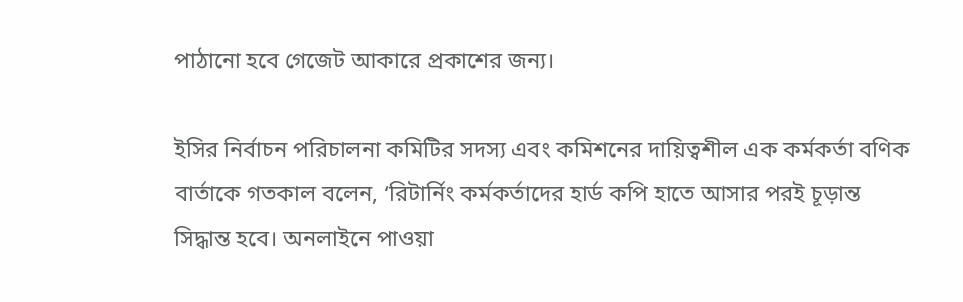পাঠানো হবে গেজেট আকারে প্রকাশের জন্য।

ইসির নির্বাচন পরিচালনা কমিটির সদস্য এবং কমিশনের দায়িত্বশীল এক কর্মকর্তা বণিক বার্তাকে গতকাল বলেন, ‘রিটার্নিং কর্মকর্তাদের হার্ড কপি হাতে আসার পরই চূড়ান্ত সিদ্ধান্ত হবে। অনলাইনে পাওয়া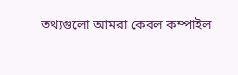তথ্যগুলো আমরা কেবল কম্পাইল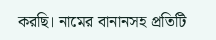করছি। নামের বানানসহ প্রতিটি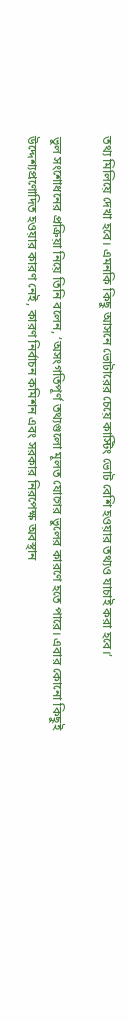তথ্য মিলিয়ে দেখা হবে। এমনকি কিছু আসনে ভোটারের চেয়ে কাস্টিং ভোট বেশি হওয়ার তথ্যও যাচাই করা হবে।’

ভুল সংশোধনের প্রক্রিয়া নিয়ে তিনি বলেন, ‘অসংগতিপূর্ণ তথ্যগুলো মূলত যোগের ভুলের কারণে হতে পারে। এবার কোনো কিছুই উদ্দেশ্যপ্রণোদিত হওয়ার কারণ নেই, কারণ নির্বাচন কমিশন এবং সরকার নিরপেক্ষ অবস্থান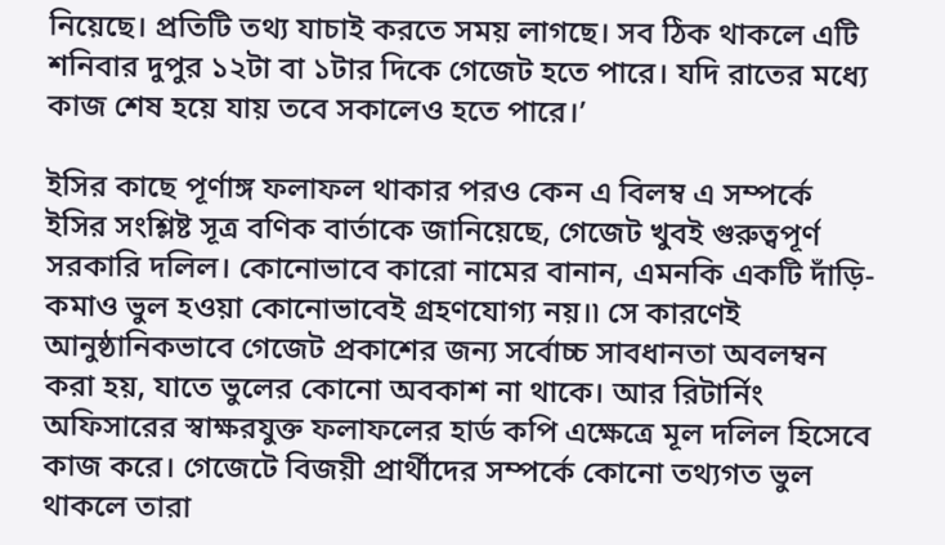নিয়েছে। প্রতিটি তথ্য যাচাই করতে সময় লাগছে। সব ঠিক থাকলে এটি শনিবার দুপুর ১২টা বা ১টার দিকে গেজেট হতে পারে। যদি রাতের মধ্যে কাজ শেষ হয়ে যায় তবে সকালেও হতে পারে।’

ইসির কাছে পূর্ণাঙ্গ ফলাফল থাকার পরও কেন এ বিলম্ব এ সম্পর্কে ইসির সংশ্লিষ্ট সূত্র বণিক বার্তাকে জানিয়েছে, গেজেট খুবই গুরুত্বপূর্ণ সরকারি দলিল। কোনোভাবে কারো নামের বানান, এমনকি একটি দাঁড়ি-কমাও ভুল হওয়া কোনোভাবেই গ্রহণযোগ্য নয়।৷ সে কারণেই আনুষ্ঠানিকভাবে গেজেট প্রকাশের জন্য সর্বোচ্চ সাবধানতা অবলম্বন করা হয়, যাতে ভুলের কোনো অবকাশ না থাকে। আর রিটার্নিং অফিসারের স্বাক্ষরযুক্ত ফলাফলের হার্ড কপি এক্ষেত্রে মূল দলিল হিসেবে কাজ করে। গেজেটে বিজয়ী প্রার্থীদের সম্পর্কে কোনো তথ্যগত ভুল থাকলে তারা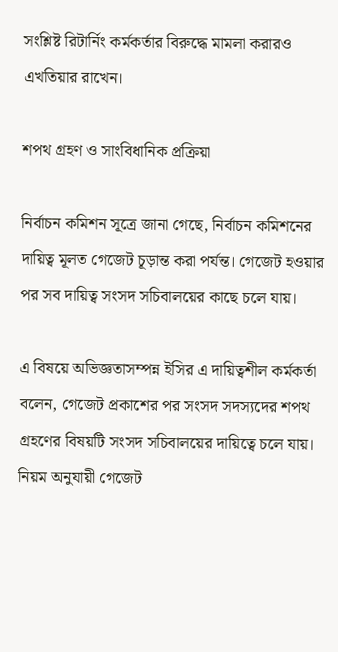সংশ্লিষ্ট রিটার্নিং কর্মকর্তার বিরুদ্ধে মামলা করারও এখতিয়ার রাখেন।

শপথ গ্রহণ ও সাংবিধানিক প্রক্রিয়া

নির্বাচন কমিশন সূত্রে জানা গেছে, নির্বাচন কমিশনের দায়িত্ব মূলত গেজেট চূড়ান্ত করা পর্যন্ত। গেজেট হওয়ার পর সব দায়িত্ব সংসদ সচিবালয়ের কাছে চলে যায়।

এ বিষয়ে অভিজ্ঞতাসম্পন্ন ইসির এ দায়িত্বশীল কর্মকর্তা বলেন, গেজেট প্রকাশের পর সংসদ সদস্যদের শপথ গ্রহণের বিষয়টি সংসদ সচিবালয়ের দায়িত্বে চলে যায়। নিয়ম অনুযায়ী গেজেট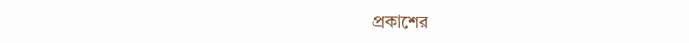প্রকাশের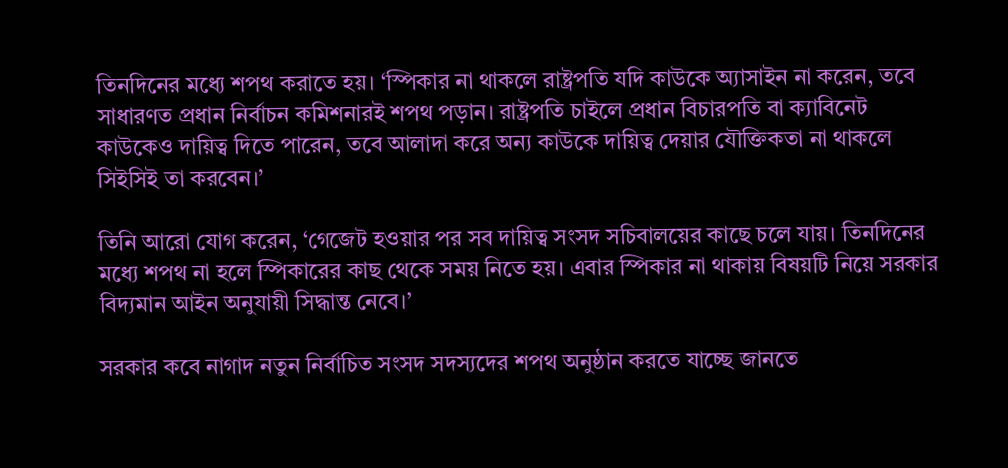তিনদিনের মধ্যে শপথ করাতে হয়। ‘স্পিকার না থাকলে রাষ্ট্রপতি যদি কাউকে অ্যাসাইন না করেন, তবে সাধারণত প্রধান নির্বাচন কমিশনারই শপথ পড়ান। রাষ্ট্রপতি চাইলে প্রধান বিচারপতি বা ক্যাবিনেট কাউকেও দায়িত্ব দিতে পারেন, তবে আলাদা করে অন্য কাউকে দায়িত্ব দেয়ার যৌক্তিকতা না থাকলে সিইসিই তা করবেন।’

তিনি আরো যোগ করেন, ‘গেজেট হওয়ার পর সব দায়িত্ব সংসদ সচিবালয়ের কাছে চলে যায়। তিনদিনের মধ্যে শপথ না হলে স্পিকারের কাছ থেকে সময় নিতে হয়। এবার স্পিকার না থাকায় বিষয়টি নিয়ে সরকার বিদ্যমান আইন অনুযায়ী সিদ্ধান্ত নেবে।’

সরকার কবে নাগাদ নতুন নির্বাচিত সংসদ সদস্যদের শপথ অনুষ্ঠান করতে যাচ্ছে জানতে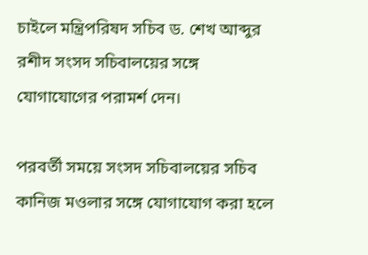চাইলে মন্ত্রিপরিষদ সচিব ড. শেখ আব্দুর রশীদ সংসদ সচিবালয়ের সঙ্গে যোগাযোগের পরামর্শ দেন।

পরবর্তী সময়ে সংসদ সচিবালয়ের সচিব কানিজ মওলার সঙ্গে যোগাযোগ করা হলে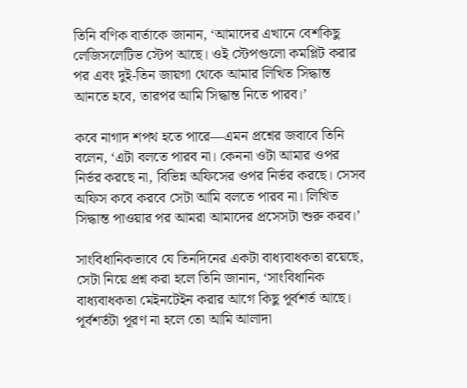তিনি বণিক বার্তাকে জানান, ‘আমাদের এখানে বেশকিছু লেজিসলেটিভ স্টেপ আছে। ওই স্টেপগুলো কমপ্লিট করার পর এবং দুই-তিন জায়গা থেকে আমার লিখিত সিদ্ধান্ত আনতে হবে, তারপর আমি সিদ্ধান্ত নিতে পারব।’

কবে নাগাদ শপথ হতে পারে—এমন প্রশ্নের জবাবে তিনি বলেন, ‘এটা বলতে পারব না। কেননা ওটা আমার ওপর নির্ভর করছে না, বিভিন্ন অফিসের ওপর নির্ভর করছে। সেসব অফিস কবে করবে সেটা আমি বলতে পারব না। লিখিত সিদ্ধান্ত পাওয়ার পর আমরা আমাদের প্রসেসটা শুরু করব।’

সাংবিধানিকভাবে যে তিনদিনের একটা বাধ্যবাধকতা রয়েছে, সেটা নিয়ে প্রশ্ন করা হলে তিনি জানান, ‘সাংবিধানিক বাধ্যবাধকতা মেইনটেইন করার আগে কিছু পূর্বশর্ত আছে। পূর্বশর্তটা পূরণ না হলে তো আমি আলাদা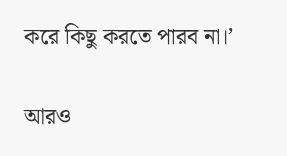করে কিছু করতে পারব না।’

আরও